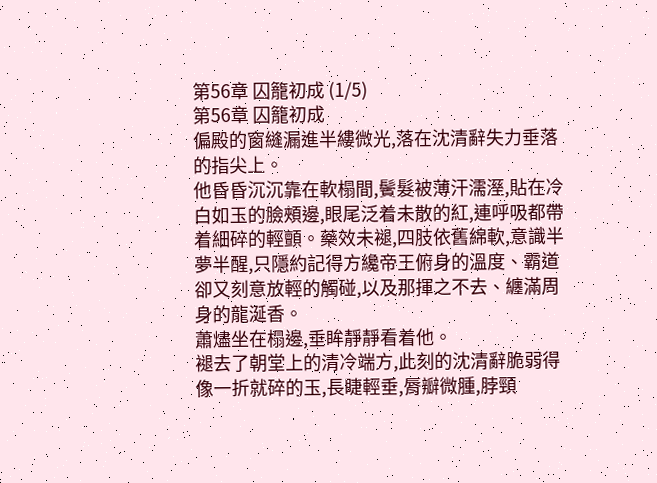第56章 囚籠初成 (1/5)
第56章 囚籠初成
偏殿的窗縫漏進半縷微光,落在沈清辭失力垂落的指尖上。
他昏昏沉沉靠在軟榻間,鬢髮被薄汗濡溼,貼在冷白如玉的臉頰邊,眼尾泛着未散的紅,連呼吸都帶着細碎的輕顫。藥效未褪,四肢依舊綿軟,意識半夢半醒,只隱約記得方纔帝王俯身的溫度、霸道卻又刻意放輕的觸碰,以及那揮之不去、纏滿周身的龍涎香。
蕭燼坐在榻邊,垂眸靜靜看着他。
褪去了朝堂上的清冷端方,此刻的沈清辭脆弱得像一折就碎的玉,長睫輕垂,脣瓣微腫,脖頸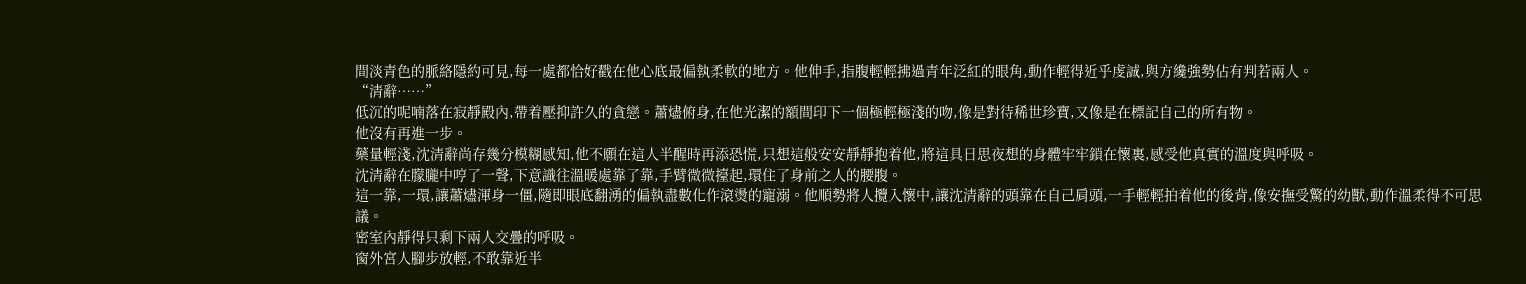間淡青色的脈絡隱約可見,每一處都恰好戳在他心底最偏執柔軟的地方。他伸手,指腹輕輕拂過青年泛紅的眼角,動作輕得近乎虔誠,與方纔強勢佔有判若兩人。
“清辭……”
低沉的呢喃落在寂靜殿內,帶着壓抑許久的貪戀。蕭燼俯身,在他光潔的額間印下一個極輕極淺的吻,像是對待稀世珍寶,又像是在標記自己的所有物。
他沒有再進一步。
藥量輕淺,沈清辭尚存幾分模糊感知,他不願在這人半醒時再添恐慌,只想這般安安靜靜抱着他,將這具日思夜想的身體牢牢鎖在懷裏,感受他真實的溫度與呼吸。
沈清辭在朦朧中哼了一聲,下意識往溫暖處靠了靠,手臂微微擡起,環住了身前之人的腰腹。
這一靠,一環,讓蕭燼渾身一僵,隨即眼底翻湧的偏執盡數化作滾燙的寵溺。他順勢將人攬入懷中,讓沈清辭的頭靠在自己肩頭,一手輕輕拍着他的後背,像安撫受驚的幼獸,動作溫柔得不可思議。
密室內靜得只剩下兩人交疊的呼吸。
窗外宮人腳步放輕,不敢靠近半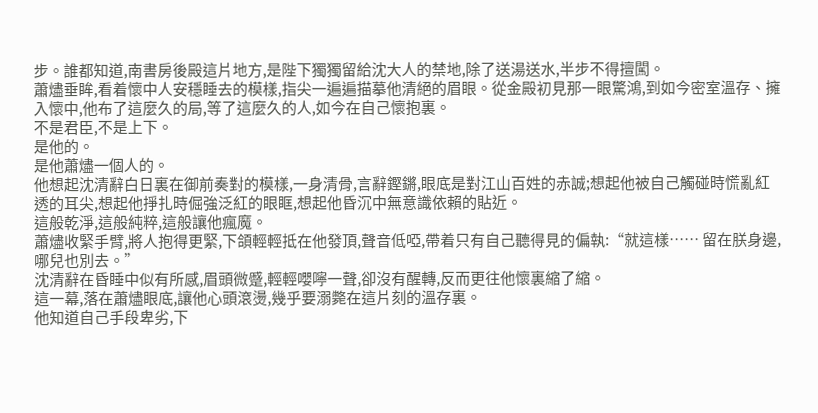步。誰都知道,南書房後殿這片地方,是陛下獨獨留給沈大人的禁地,除了送湯送水,半步不得擅闖。
蕭燼垂眸,看着懷中人安穩睡去的模樣,指尖一遍遍描摹他清絕的眉眼。從金殿初見那一眼驚鴻,到如今密室溫存、擁入懷中,他布了這麼久的局,等了這麼久的人,如今在自己懷抱裏。
不是君臣,不是上下。
是他的。
是他蕭燼一個人的。
他想起沈清辭白日裏在御前奏對的模樣,一身清骨,言辭鏗鏘,眼底是對江山百姓的赤誠;想起他被自己觸碰時慌亂紅透的耳尖,想起他掙扎時倔強泛紅的眼眶,想起他昏沉中無意識依賴的貼近。
這般乾淨,這般純粹,這般讓他瘋魔。
蕭燼收緊手臂,將人抱得更緊,下頜輕輕抵在他發頂,聲音低啞,帶着只有自己聽得見的偏執:“就這樣…… 留在朕身邊,哪兒也別去。”
沈清辭在昏睡中似有所感,眉頭微蹙,輕輕嚶嚀一聲,卻沒有醒轉,反而更往他懷裏縮了縮。
這一幕,落在蕭燼眼底,讓他心頭滾燙,幾乎要溺斃在這片刻的溫存裏。
他知道自己手段卑劣,下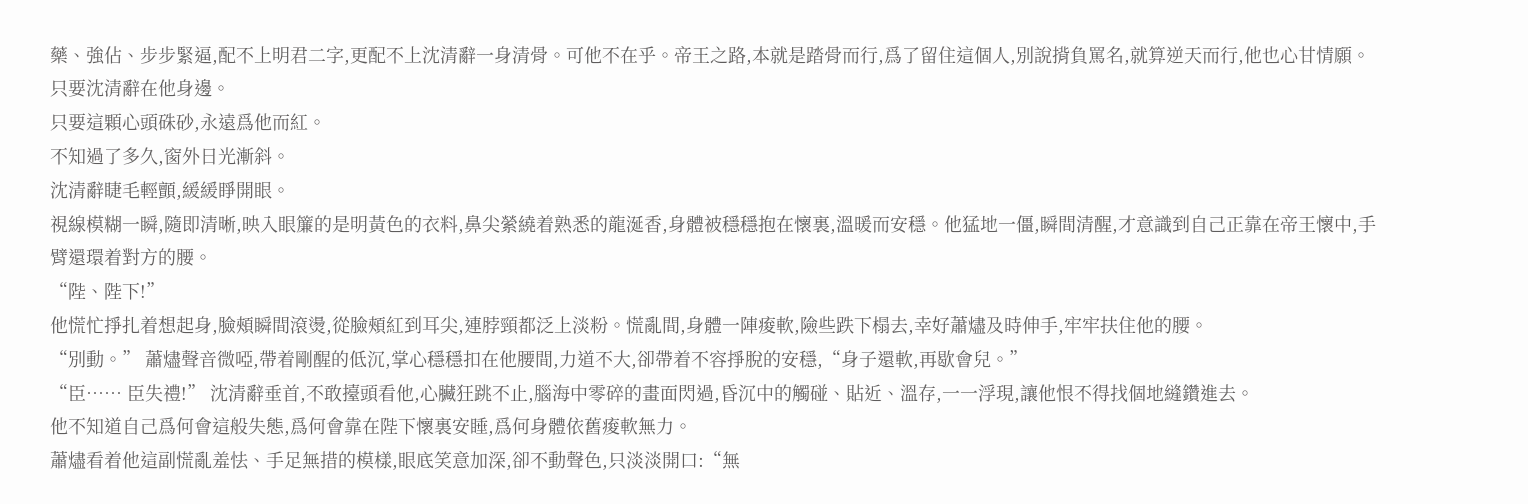藥、強佔、步步緊逼,配不上明君二字,更配不上沈清辭一身清骨。可他不在乎。帝王之路,本就是踏骨而行,爲了留住這個人,別說揹負罵名,就算逆天而行,他也心甘情願。
只要沈清辭在他身邊。
只要這顆心頭硃砂,永遠爲他而紅。
不知過了多久,窗外日光漸斜。
沈清辭睫毛輕顫,緩緩睜開眼。
視線模糊一瞬,隨即清晰,映入眼簾的是明黃色的衣料,鼻尖縈繞着熟悉的龍涎香,身體被穩穩抱在懷裏,溫暖而安穩。他猛地一僵,瞬間清醒,才意識到自己正靠在帝王懷中,手臂還環着對方的腰。
“陛、陛下!”
他慌忙掙扎着想起身,臉頰瞬間滾燙,從臉頰紅到耳尖,連脖頸都泛上淡粉。慌亂間,身體一陣痠軟,險些跌下榻去,幸好蕭燼及時伸手,牢牢扶住他的腰。
“別動。” 蕭燼聲音微啞,帶着剛醒的低沉,掌心穩穩扣在他腰間,力道不大,卻帶着不容掙脫的安穩,“身子還軟,再歇會兒。”
“臣…… 臣失禮!” 沈清辭垂首,不敢擡頭看他,心臟狂跳不止,腦海中零碎的畫面閃過,昏沉中的觸碰、貼近、溫存,一一浮現,讓他恨不得找個地縫鑽進去。
他不知道自己爲何會這般失態,爲何會靠在陛下懷裏安睡,爲何身體依舊痠軟無力。
蕭燼看着他這副慌亂羞怯、手足無措的模樣,眼底笑意加深,卻不動聲色,只淡淡開口:“無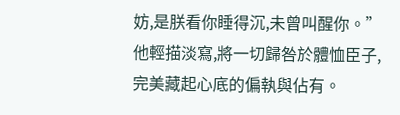妨,是朕看你睡得沉,未曾叫醒你。”
他輕描淡寫,將一切歸咎於體恤臣子,完美藏起心底的偏執與佔有。